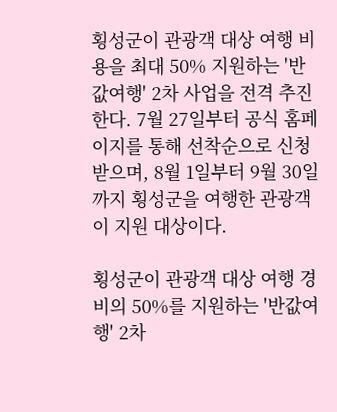횡성군이 관광객 대상 여행 비용을 최대 50% 지원하는 '반값여행' 2차 사업을 전격 추진한다. 7월 27일부터 공식 홈페이지를 통해 선착순으로 신청받으며, 8월 1일부터 9월 30일까지 횡성군을 여행한 관광객이 지원 대상이다.

횡성군이 관광객 대상 여행 경비의 50%를 지원하는 '반값여행' 2차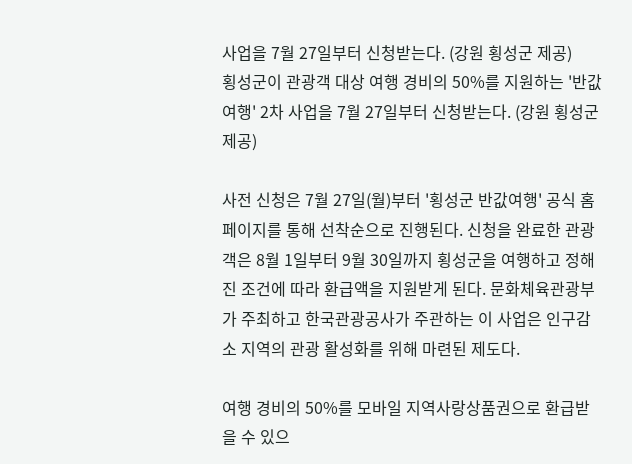사업을 7월 27일부터 신청받는다. (강원 횡성군 제공)
횡성군이 관광객 대상 여행 경비의 50%를 지원하는 '반값여행' 2차 사업을 7월 27일부터 신청받는다. (강원 횡성군 제공)

사전 신청은 7월 27일(월)부터 '횡성군 반값여행' 공식 홈페이지를 통해 선착순으로 진행된다. 신청을 완료한 관광객은 8월 1일부터 9월 30일까지 횡성군을 여행하고 정해진 조건에 따라 환급액을 지원받게 된다. 문화체육관광부가 주최하고 한국관광공사가 주관하는 이 사업은 인구감소 지역의 관광 활성화를 위해 마련된 제도다.

여행 경비의 50%를 모바일 지역사랑상품권으로 환급받을 수 있으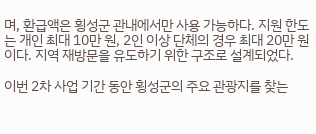며, 환급액은 횡성군 관내에서만 사용 가능하다. 지원 한도는 개인 최대 10만 원, 2인 이상 단체의 경우 최대 20만 원이다. 지역 재방문을 유도하기 위한 구조로 설계되었다.

이번 2차 사업 기간 동안 횡성군의 주요 관광지를 찾는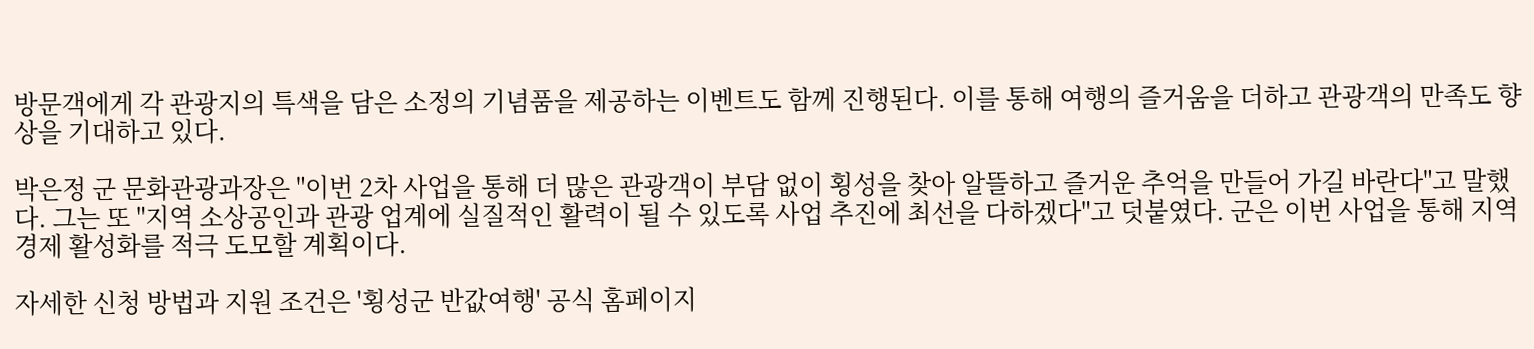방문객에게 각 관광지의 특색을 담은 소정의 기념품을 제공하는 이벤트도 함께 진행된다. 이를 통해 여행의 즐거움을 더하고 관광객의 만족도 향상을 기대하고 있다.

박은정 군 문화관광과장은 "이번 2차 사업을 통해 더 많은 관광객이 부담 없이 횡성을 찾아 알뜰하고 즐거운 추억을 만들어 가길 바란다"고 말했다. 그는 또 "지역 소상공인과 관광 업계에 실질적인 활력이 될 수 있도록 사업 추진에 최선을 다하겠다"고 덧붙였다. 군은 이번 사업을 통해 지역 경제 활성화를 적극 도모할 계획이다.

자세한 신청 방법과 지원 조건은 '횡성군 반값여행' 공식 홈페이지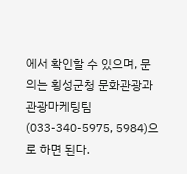에서 확인할 수 있으며, 문의는 횡성군청 문화관광과 관광마케팅팀(033-340-5975, 5984)으로 하면 된다.